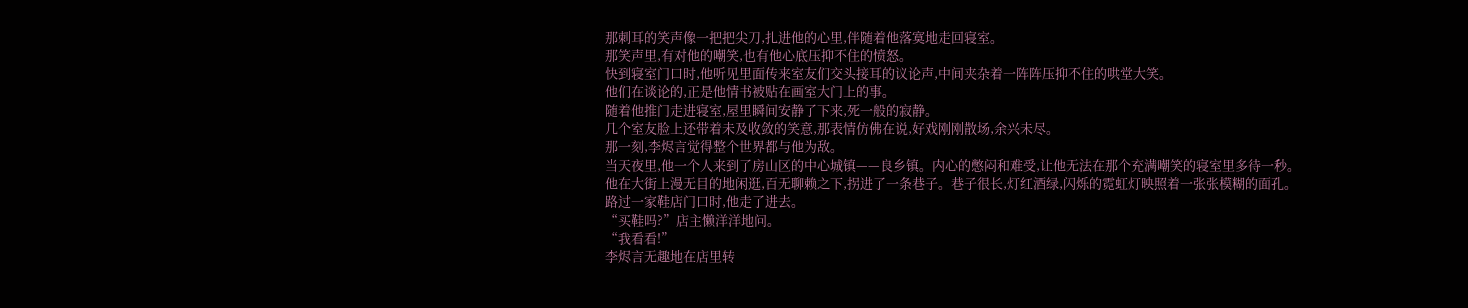那刺耳的笑声像一把把尖刀,扎进他的心里,伴随着他落寞地走回寝室。
那笑声里,有对他的嘲笑,也有他心底压抑不住的愤怒。
快到寝室门口时,他听见里面传来室友们交头接耳的议论声,中间夹杂着一阵阵压抑不住的哄堂大笑。
他们在谈论的,正是他情书被贴在画室大门上的事。
随着他推门走进寝室,屋里瞬间安静了下来,死一般的寂静。
几个室友脸上还带着未及收敛的笑意,那表情仿佛在说,好戏刚刚散场,余兴未尽。
那一刻,李烬言觉得整个世界都与他为敌。
当天夜里,他一个人来到了房山区的中心城镇——良乡镇。内心的憋闷和难受,让他无法在那个充满嘲笑的寝室里多待一秒。
他在大街上漫无目的地闲逛,百无聊赖之下,拐进了一条巷子。巷子很长,灯红酒绿,闪烁的霓虹灯映照着一张张模糊的面孔。
路过一家鞋店门口时,他走了进去。
“买鞋吗?”店主懒洋洋地问。
“我看看!”
李烬言无趣地在店里转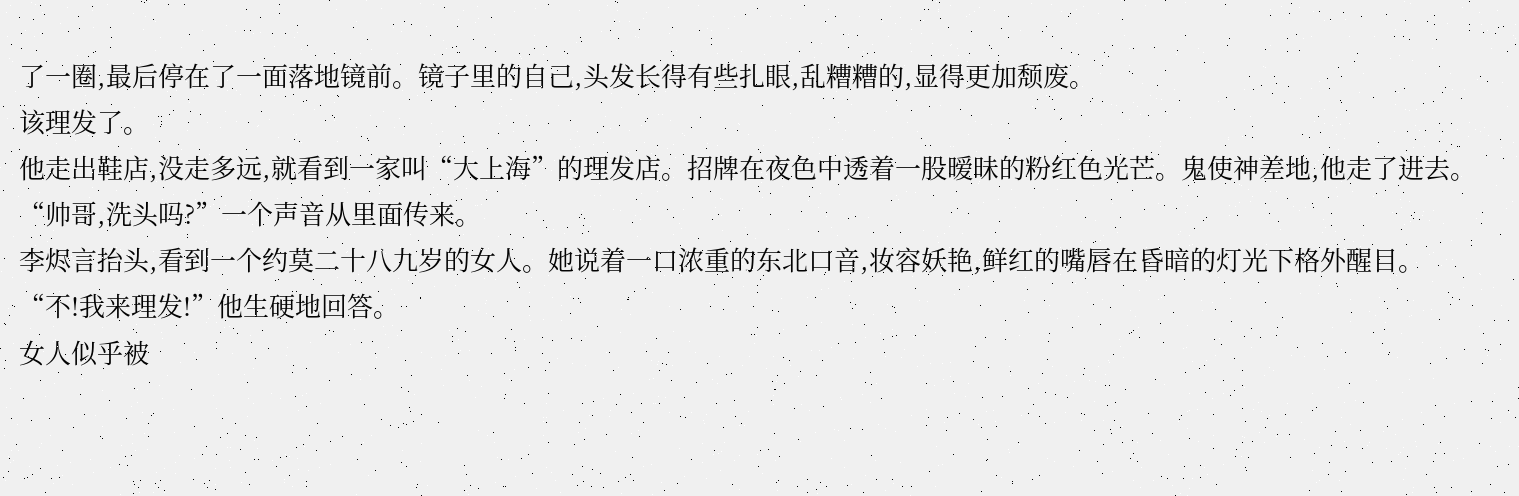了一圈,最后停在了一面落地镜前。镜子里的自己,头发长得有些扎眼,乱糟糟的,显得更加颓废。
该理发了。
他走出鞋店,没走多远,就看到一家叫“大上海”的理发店。招牌在夜色中透着一股暧昧的粉红色光芒。鬼使神差地,他走了进去。
“帅哥,洗头吗?”一个声音从里面传来。
李烬言抬头,看到一个约莫二十八九岁的女人。她说着一口浓重的东北口音,妆容妖艳,鲜红的嘴唇在昏暗的灯光下格外醒目。
“不!我来理发!”他生硬地回答。
女人似乎被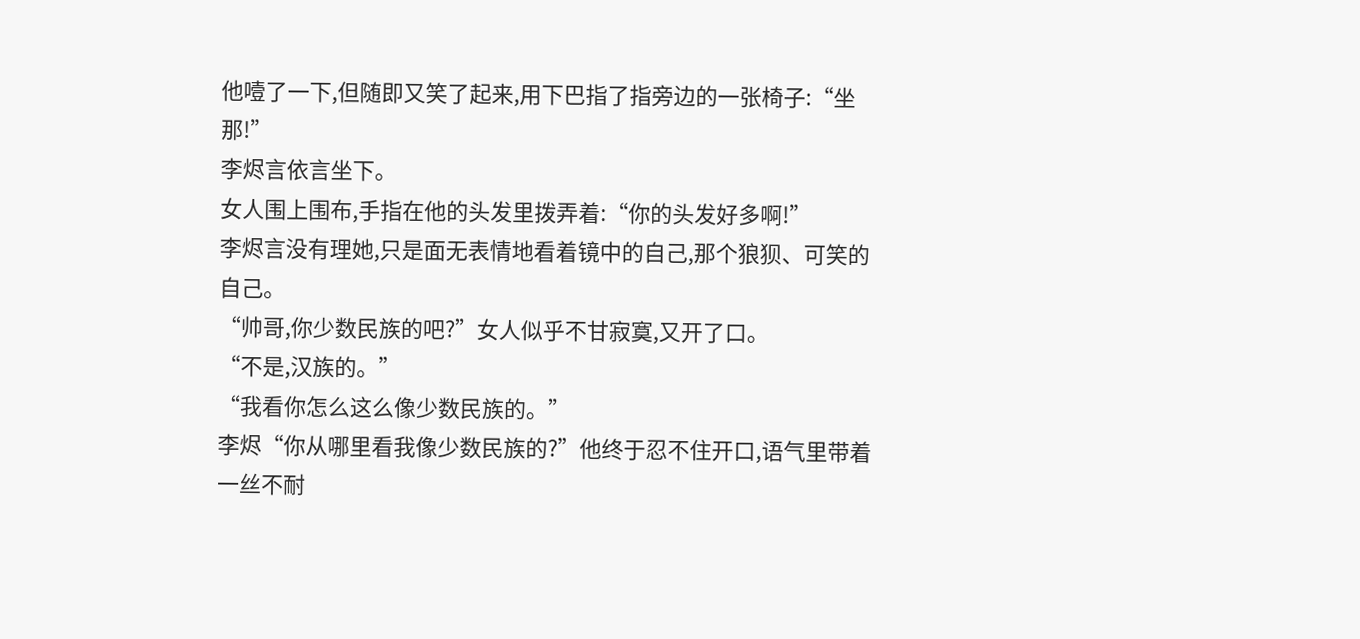他噎了一下,但随即又笑了起来,用下巴指了指旁边的一张椅子:“坐那!”
李烬言依言坐下。
女人围上围布,手指在他的头发里拨弄着:“你的头发好多啊!”
李烬言没有理她,只是面无表情地看着镜中的自己,那个狼狈、可笑的自己。
“帅哥,你少数民族的吧?”女人似乎不甘寂寞,又开了口。
“不是,汉族的。”
“我看你怎么这么像少数民族的。”
李烬“你从哪里看我像少数民族的?”他终于忍不住开口,语气里带着一丝不耐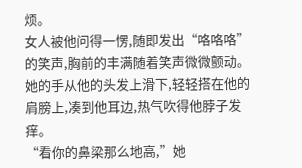烦。
女人被他问得一愣,随即发出“咯咯咯”的笑声,胸前的丰满随着笑声微微颤动。
她的手从他的头发上滑下,轻轻搭在他的肩膀上,凑到他耳边,热气吹得他脖子发痒。
“看你的鼻梁那么地高,”她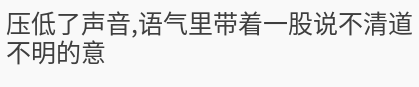压低了声音,语气里带着一股说不清道不明的意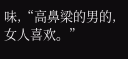味,“高鼻梁的男的,女人喜欢。”